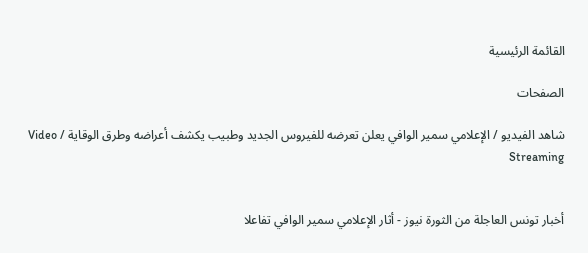القائمة الرئيسية

الصفحات

شاهد الفيديو / الإعلامي سمير الوافي يعلن تعرضه للفيروس الجديد وطبيب يكشف أعراضه وطرق الوقاية / Video Streaming


أخبار تونس العاجلة من الثورة نيوز - أثار الإعلامي سمير الوافي تفاعلا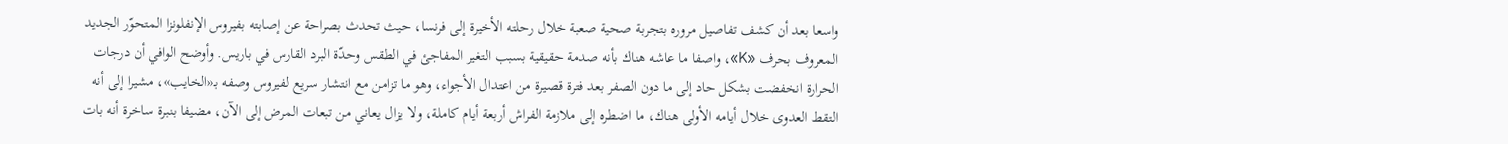واسعا بعد أن كشف تفاصيل مروره بتجربة صحية صعبة خلال رحلته الأخيرة إلى فرنسا، حيث تحدث بصراحة عن إصابته بفيروس الإنفلونزا المتحوّر الجديد المعروف بحرف «K»، واصفا ما عاشه هناك بأنه صدمة حقيقية بسبب التغير المفاجئ في الطقس وحدّة البرد القارس في باريس. وأوضح الوافي أن درجات الحرارة انخفضت بشكل حاد إلى ما دون الصفر بعد فترة قصيرة من اعتدال الأجواء، وهو ما تزامن مع انتشار سريع لفيروس وصفه بـ«الخايب»، مشيرا إلى أنه التقط العدوى خلال أيامه الأولى هناك، ما اضطره إلى ملازمة الفراش أربعة أيام كاملة، ولا يزال يعاني من تبعات المرض إلى الآن، مضيفا بنبرة ساخرة أنه بات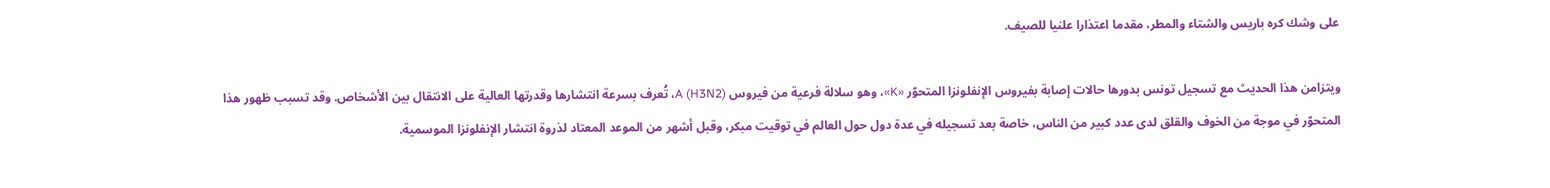على وشك كره باريس والشتاء والمطر، مقدما اعتذارا علنيا للصيف.

ويتزامن هذا الحديث مع تسجيل تونس بدورها حالات إصابة بفيروس الإنفلونزا المتحوّر «K»، وهو سلالة فرعية من فيروس A (H3N2)، تُعرف بسرعة انتشارها وقدرتها العالية على الانتقال بين الأشخاص. وقد تسبب ظهور هذا المتحوّر في موجة من الخوف والقلق لدى عدد كبير من الناس، خاصة بعد تسجيله في عدة دول حول العالم في توقيت مبكر، وقبل أشهر من الموعد المعتاد لذروة انتشار الإنفلونزا الموسمية.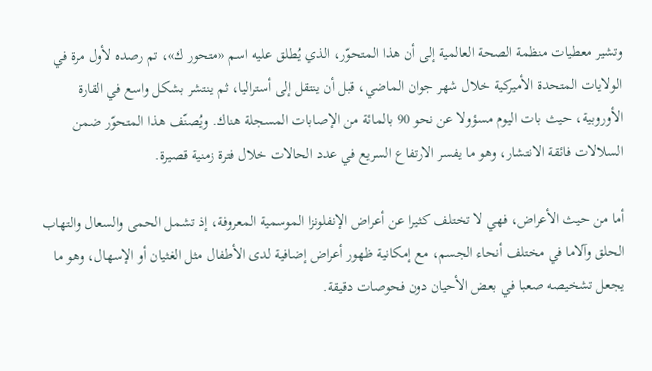وتشير معطيات منظمة الصحة العالمية إلى أن هذا المتحوّر، الذي يُطلق عليه اسم «متحور ك»، تم رصده لأول مرة في الولايات المتحدة الأميركية خلال شهر جوان الماضي، قبل أن ينتقل إلى أستراليا، ثم ينتشر بشكل واسع في القارة الأوروبية، حيث بات اليوم مسؤولا عن نحو 90 بالمائة من الإصابات المسجلة هناك. ويُصنّف هذا المتحوّر ضمن السلالات فائقة الانتشار، وهو ما يفسر الارتفاع السريع في عدد الحالات خلال فترة زمنية قصيرة.

أما من حيث الأعراض، فهي لا تختلف كثيرا عن أعراض الإنفلونزا الموسمية المعروفة، إذ تشمل الحمى والسعال والتهاب الحلق وآلاما في مختلف أنحاء الجسم، مع إمكانية ظهور أعراض إضافية لدى الأطفال مثل الغثيان أو الإسهال، وهو ما يجعل تشخيصه صعبا في بعض الأحيان دون فحوصات دقيقة.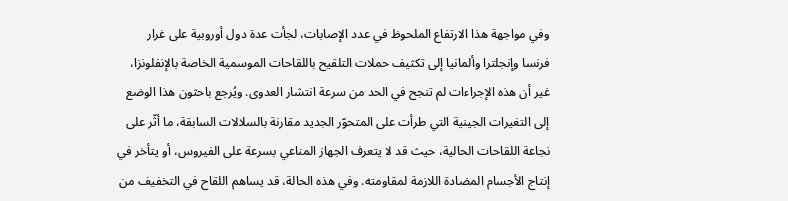وفي مواجهة هذا الارتفاع الملحوظ في عدد الإصابات، لجأت عدة دول أوروبية على غرار فرنسا وإنجلترا وألمانيا إلى تكثيف حملات التلقيح باللقاحات الموسمية الخاصة بالإنفلونزا، غير أن هذه الإجراءات لم تنجح في الحد من سرعة انتشار العدوى. ويُرجع باحثون هذا الوضع إلى التغيرات الجينية التي طرأت على المتحوّر الجديد مقارنة بالسلالات السابقة، ما أثّر على نجاعة اللقاحات الحالية، حيث قد لا يتعرف الجهاز المناعي بسرعة على الفيروس، أو يتأخر في إنتاج الأجسام المضادة اللازمة لمقاومته. وفي هذه الحالة، قد يساهم اللقاح في التخفيف من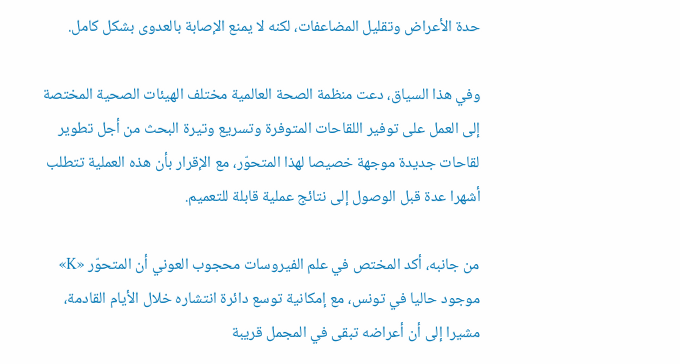حدة الأعراض وتقليل المضاعفات، لكنه لا يمنع الإصابة بالعدوى بشكل كامل.

وفي هذا السياق، دعت منظمة الصحة العالمية مختلف الهيئات الصحية المختصة إلى العمل على توفير اللقاحات المتوفرة وتسريع وتيرة البحث من أجل تطوير لقاحات جديدة موجهة خصيصا لهذا المتحوّر، مع الإقرار بأن هذه العملية تتطلب أشهرا عدة قبل الوصول إلى نتائج عملية قابلة للتعميم.

من جانبه، أكد المختص في علم الفيروسات محجوب العوني أن المتحوّر «K» موجود حاليا في تونس، مع إمكانية توسع دائرة انتشاره خلال الأيام القادمة، مشيرا إلى أن أعراضه تبقى في المجمل قريبة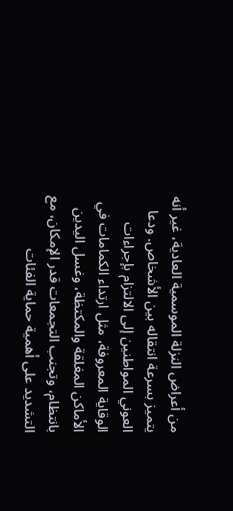من أعراض النزلة الموسمية العادية، غير أنه يتميز بسرعة انتقاله بين الأشخاص. ودعا العوني المواطنين إلى الالتزام بإجراءات الوقاية المعروفة، مثل ارتداء الكمامات في الأماكن المغلقة والمكتظة، وغسل اليدين بانتظام، وتجنب التجمعات قدر الإمكان، مع التشديد على أهمية حماية الفئات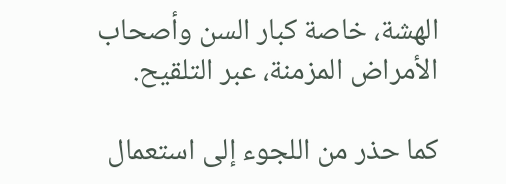الهشة، خاصة كبار السن وأصحاب الأمراض المزمنة، عبر التلقيح.

كما حذر من اللجوء إلى استعمال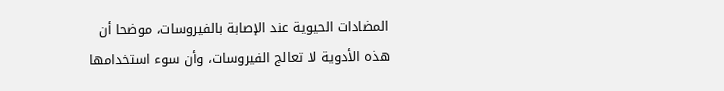المضادات الحيوية عند الإصابة بالفيروسات، موضحا أن هذه الأدوية لا تعالج الفيروسات، وأن سوء استخدامها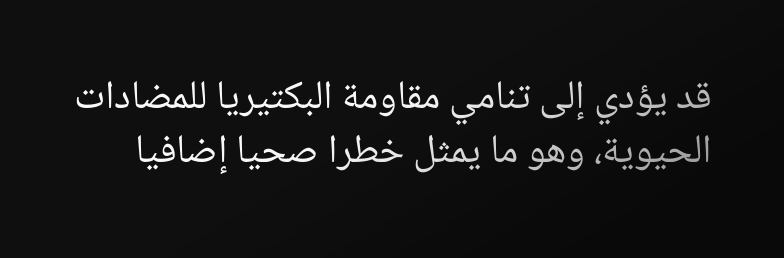قد يؤدي إلى تنامي مقاومة البكتيريا للمضادات الحيوية، وهو ما يمثل خطرا صحيا إضافيا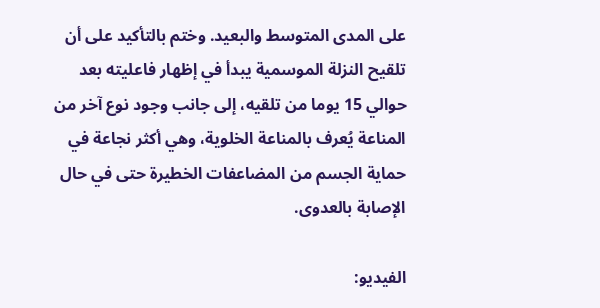على المدى المتوسط والبعيد. وختم بالتأكيد على أن تلقيح النزلة الموسمية يبدأ في إظهار فاعليته بعد حوالي 15 يوما من تلقيه، إلى جانب وجود نوع آخر من المناعة يُعرف بالمناعة الخلوية، وهي أكثر نجاعة في حماية الجسم من المضاعفات الخطيرة حتى في حال الإصابة بالعدوى.

الفيديو: